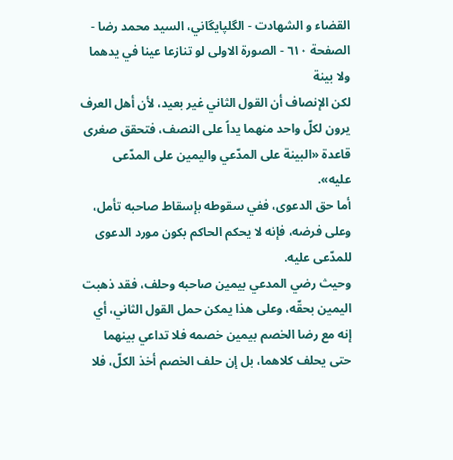القضاء و الشهادت - الگلپايگاني، السيد محمد رضا - الصفحة ٦١٠ - الصورة الاولى لو تنازعا عينا في يدهما ولا بينة
لكن الإنصاف أن القول الثاني غير بعيد، لأن أهل العرف يرون لكلّ واحد منهما يداً على النصف، فتحقق صغرى قاعدة «البينة على المدّعي واليمين على المدّعى عليه».
أما حق الدعوى، ففي سقوطه بإسقاط صاحبه تأمل، وعلى فرضه، فإنه لا يحكم الحاكم بكون مورد الدعوى للمدّعى عليه.
وحيث رضي المدعي بيمين صاحبه وحلف، فقد ذهبت اليمين بحقّه، وعلى هذا يمكن حمل القول الثاني، أي إنه مع رضا الخصم بيمين خصمه فلا تداعي بينهما حتى يحلف كلاهما، بل إن حلف الخصم أخذ الكلّ، فلا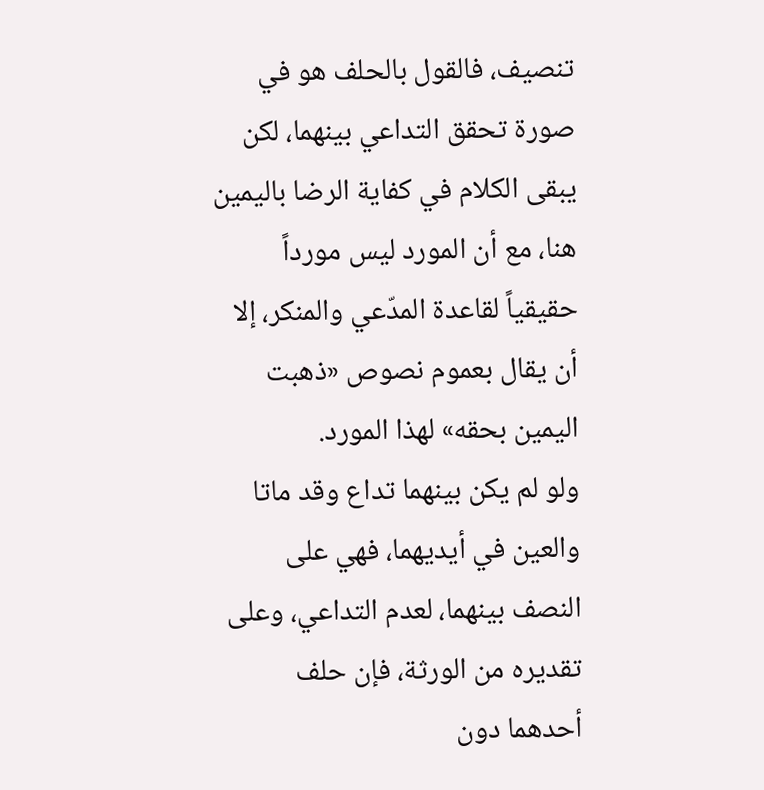تنصيف، فالقول بالحلف هو في صورة تحقق التداعي بينهما، لكن يبقى الكلام في كفاية الرضا باليمين هنا، مع أن المورد ليس مورداً حقيقياً لقاعدة المدّعي والمنكر، إلا أن يقال بعموم نصوص «ذهبت اليمين بحقه» لهذا المورد.
ولو لم يكن بينهما تداع وقد ماتا والعين في أيديهما، فهي على النصف بينهما، لعدم التداعي، وعلى تقديره من الورثة، فإن حلف أحدهما دون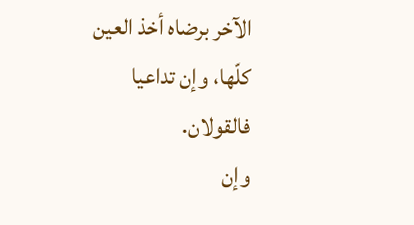الآخر برضاه أخذ العين كلّها، وإن تداعيا فالقولان.
وإن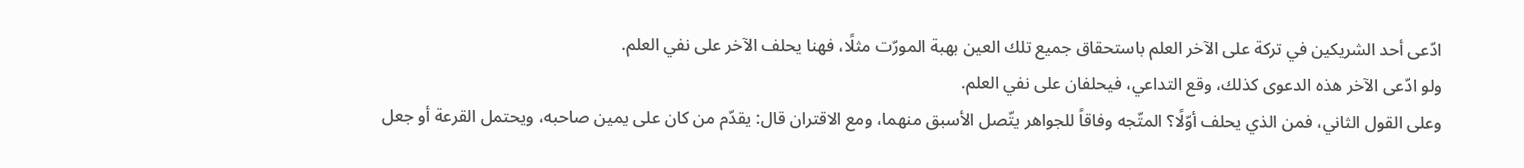ادّعى أحد الشريكين في تركة على الآخر العلم باستحقاق جميع تلك العين بهبة المورّت مثلًا، فهنا يحلف الآخر على نفي العلم.
ولو ادّعى الآخر هذه الدعوى كذلك، وقع التداعي، فيحلفان على نفي العلم.
وعلى القول الثاني، فمن الذي يحلف أوّلًا؟ المتّجه وفاقاً للجواهر يتّصل الأسبق منهما، ومع الاقتران قال: يقدّم من كان على يمين صاحبه، ويحتمل القرعة أو جعل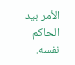الأمر بيد الحاكم نفسه.